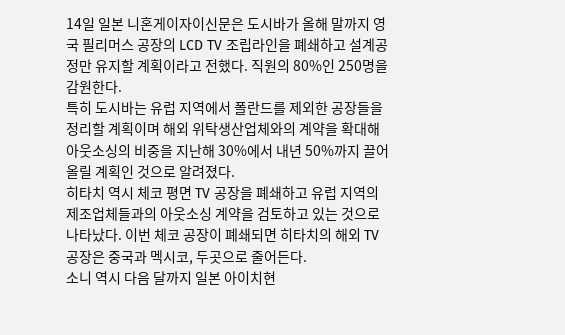14일 일본 니혼게이자이신문은 도시바가 올해 말까지 영국 필리머스 공장의 LCD TV 조립라인을 폐쇄하고 설계공정만 유지할 계획이라고 전했다. 직원의 80%인 250명을 감원한다.
특히 도시바는 유럽 지역에서 폴란드를 제외한 공장들을 정리할 계획이며 해외 위탁생산업체와의 계약을 확대해 아웃소싱의 비중을 지난해 30%에서 내년 50%까지 끌어올릴 계획인 것으로 알려졌다.
히타치 역시 체코 평면 TV 공장을 폐쇄하고 유럽 지역의 제조업체들과의 아웃소싱 계약을 검토하고 있는 것으로 나타났다. 이번 체코 공장이 폐쇄되면 히타치의 해외 TV 공장은 중국과 멕시코, 두곳으로 줄어든다.
소니 역시 다음 달까지 일본 아이치현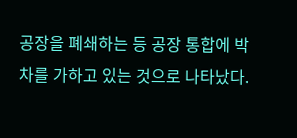공장을 폐쇄하는 등 공장 통합에 박차를 가하고 있는 것으로 나타났다.